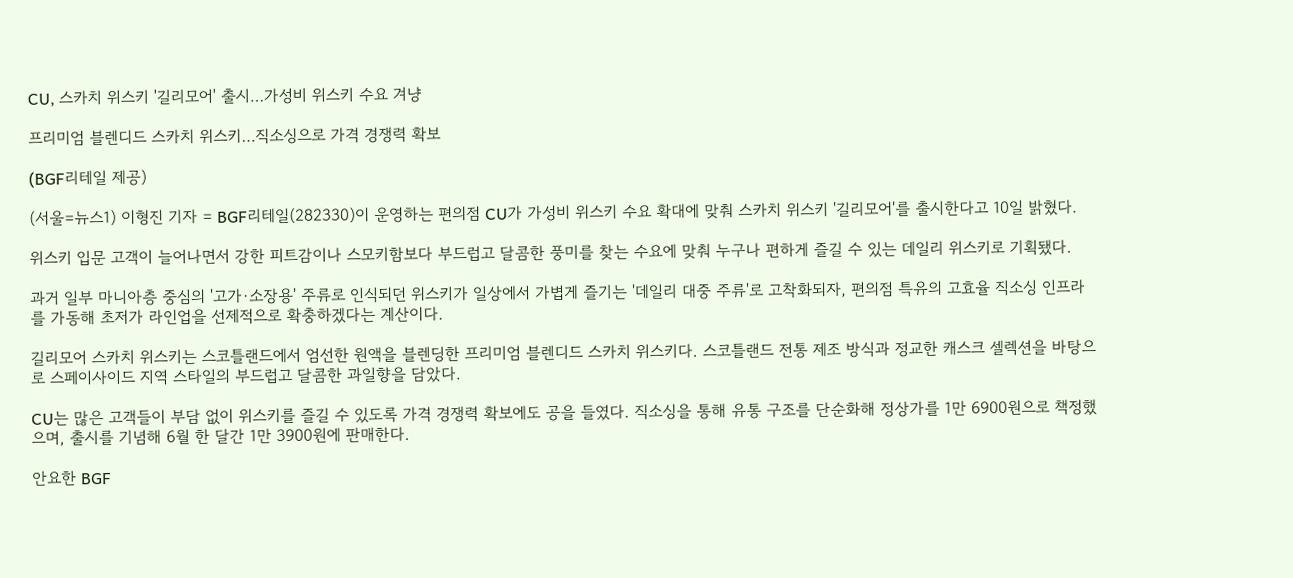CU, 스카치 위스키 '길리모어' 출시…가성비 위스키 수요 겨냥

프리미엄 블렌디드 스카치 위스키…직소싱으로 가격 경쟁력 확보

(BGF리테일 제공)

(서울=뉴스1) 이형진 기자 = BGF리테일(282330)이 운영하는 편의점 CU가 가성비 위스키 수요 확대에 맞춰 스카치 위스키 '길리모어'를 출시한다고 10일 밝혔다.

위스키 입문 고객이 늘어나면서 강한 피트감이나 스모키함보다 부드럽고 달콤한 풍미를 찾는 수요에 맞춰 누구나 편하게 즐길 수 있는 데일리 위스키로 기획됐다.

과거 일부 마니아층 중심의 '고가·소장용' 주류로 인식되던 위스키가 일상에서 가볍게 즐기는 '데일리 대중 주류'로 고착화되자, 편의점 특유의 고효율 직소싱 인프라를 가동해 초저가 라인업을 선제적으로 확충하겠다는 계산이다.

길리모어 스카치 위스키는 스코틀랜드에서 엄선한 원액을 블렌딩한 프리미엄 블렌디드 스카치 위스키다. 스코틀랜드 전통 제조 방식과 정교한 캐스크 셀렉션을 바탕으로 스페이사이드 지역 스타일의 부드럽고 달콤한 과일향을 담았다.

CU는 많은 고객들이 부담 없이 위스키를 즐길 수 있도록 가격 경쟁력 확보에도 공을 들였다. 직소싱을 통해 유통 구조를 단순화해 정상가를 1만 6900원으로 책정했으며, 출시를 기념해 6월 한 달간 1만 3900원에 판매한다.

안요한 BGF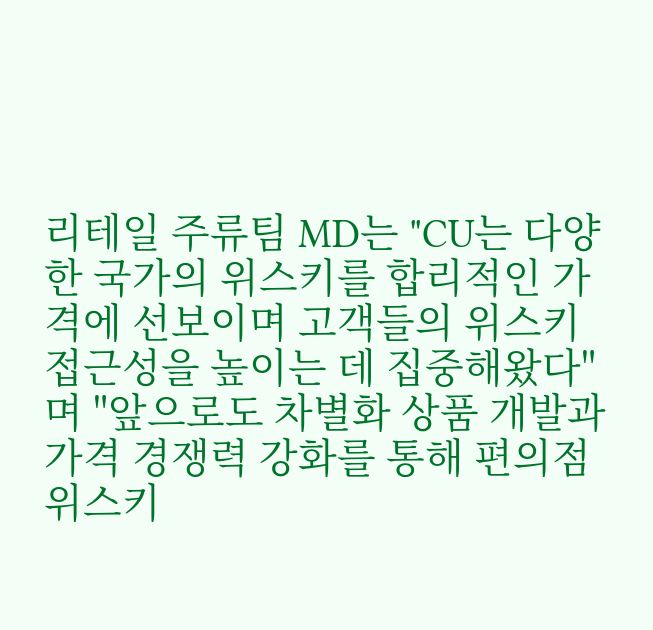리테일 주류팀 MD는 "CU는 다양한 국가의 위스키를 합리적인 가격에 선보이며 고객들의 위스키 접근성을 높이는 데 집중해왔다"며 "앞으로도 차별화 상품 개발과 가격 경쟁력 강화를 통해 편의점 위스키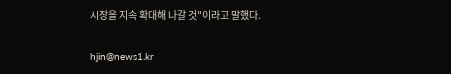시장을 지속 확대해 나갈 것"이라고 말했다.

hjin@news1.kr